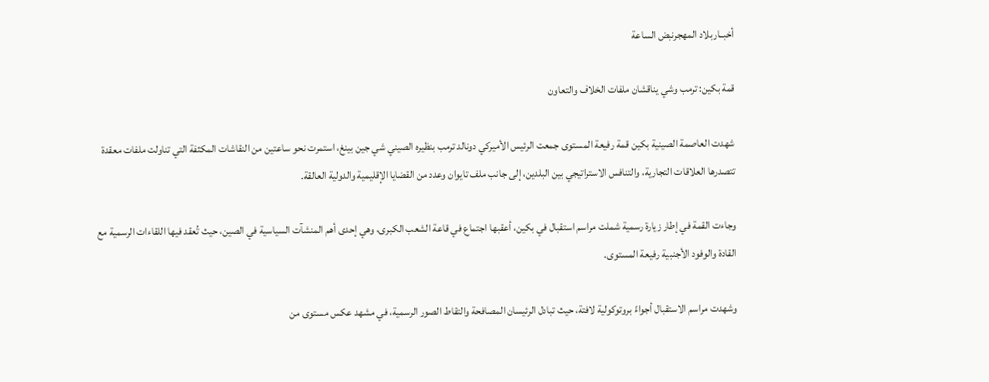أخبــاربلاد المهجرنبض الساعة

قمة بكين: ترمب وشي يناقشان ملفات الخلاف والتعاون

شهدت العاصمة الصينية بكين قمة رفيعة المستوى جمعت الرئيس الأميركي دونالد ترمب بنظيره الصيني شي جين بينغ، استمرت نحو ساعتين من النقاشات المكثفة التي تناولت ملفات معقدة تتصدرها العلاقات التجارية، والتنافس الاستراتيجي بين البلدين، إلى جانب ملف تايوان وعدد من القضايا الإقليمية والدولية العالقة.

وجاءت القمة في إطار زيارة رسمية شملت مراسم استقبال في بكين، أعقبها اجتماع في قاعة الشعب الكبرى، وهي إحدى أهم المنشآت السياسية في الصين، حيث تُعقد فيها اللقاءات الرسمية مع القادة والوفود الأجنبية رفيعة المستوى.

وشهدت مراسم الاستقبال أجواءً بروتوكولية لافتة، حيث تبادل الرئيسان المصافحة والتقاط الصور الرسمية، في مشهد عكس مستوى من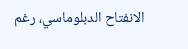الانفتاح الدبلوماسي، رغم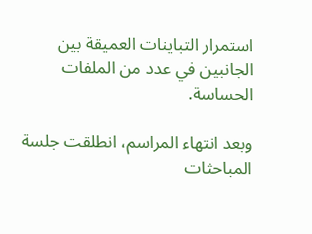استمرار التباينات العميقة بين الجانبين في عدد من الملفات الحساسة.

وبعد انتهاء المراسم، انطلقت جلسة المباحثات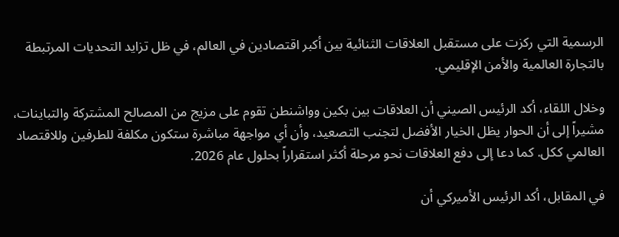الرسمية التي ركزت على مستقبل العلاقات الثنائية بين أكبر اقتصادين في العالم، في ظل تزايد التحديات المرتبطة بالتجارة العالمية والأمن الإقليمي.

وخلال اللقاء، أكد الرئيس الصيني أن العلاقات بين بكين وواشنطن تقوم على مزيج من المصالح المشتركة والتباينات، مشيراً إلى أن الحوار يظل الخيار الأفضل لتجنب التصعيد، وأن أي مواجهة مباشرة ستكون مكلفة للطرفين وللاقتصاد العالمي ككل. كما دعا إلى دفع العلاقات نحو مرحلة أكثر استقراراً بحلول عام 2026.

في المقابل، أكد الرئيس الأميركي أن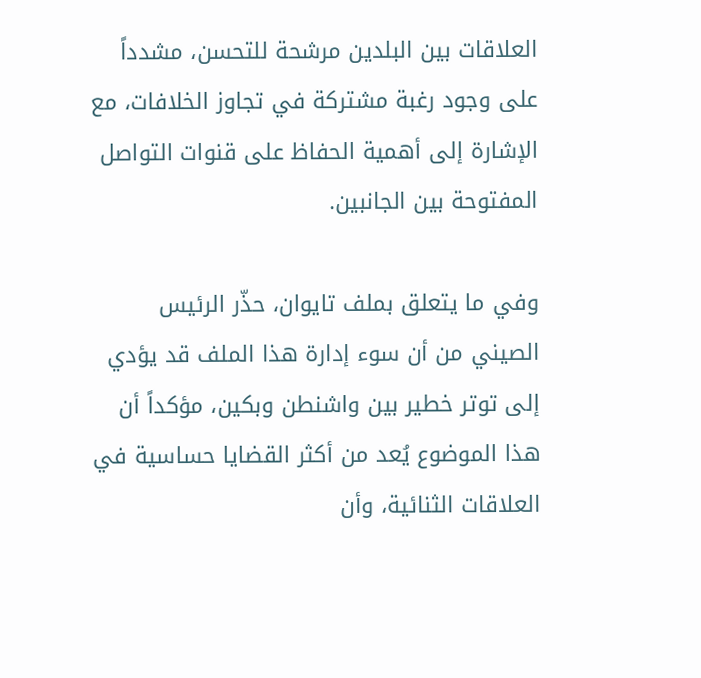العلاقات بين البلدين مرشحة للتحسن، مشدداً على وجود رغبة مشتركة في تجاوز الخلافات، مع الإشارة إلى أهمية الحفاظ على قنوات التواصل المفتوحة بين الجانبين.

وفي ما يتعلق بملف تايوان، حذّر الرئيس الصيني من أن سوء إدارة هذا الملف قد يؤدي إلى توتر خطير بين واشنطن وبكين، مؤكداً أن هذا الموضوع يُعد من أكثر القضايا حساسية في العلاقات الثنائية، وأن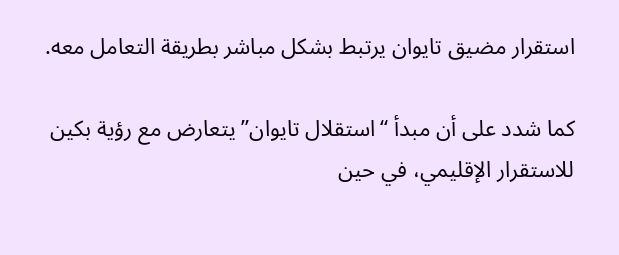استقرار مضيق تايوان يرتبط بشكل مباشر بطريقة التعامل معه.

كما شدد على أن مبدأ “استقلال تايوان” يتعارض مع رؤية بكين للاستقرار الإقليمي، في حين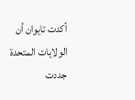أكدت تايوان أن الولايات المتحدة جددت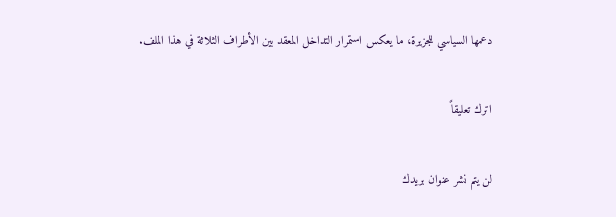دعمها السياسي للجزيرة، ما يعكس استمرار التداخل المعقد بين الأطراف الثلاثة في هذا الملف.

اترك تعليقاً

لن يتم نشر عنوان بريدك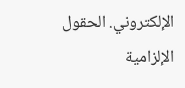الإلكتروني. الحقول الإلزامية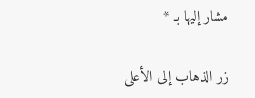مشار إليها بـ *

زر الذهاب إلى الأعلى